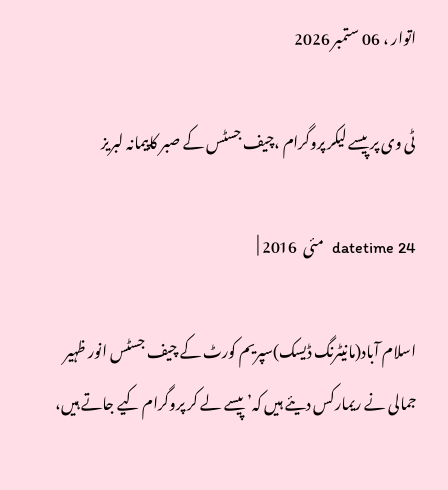اتوار ، 06 ستمبر 2026

ٹی وی پر پیسے لیکر پروگرام ،چیف جسٹس کے صبر کاپیمانہ لبریز

datetime 24  مئی  2016 |

اسلام آباد(مانیٹرنگ ڈیسک)سپریم کورٹ کے چیف جسٹس انور ظہیر جمالی نے ریمارکس دیئے ہیں کہ’ پیسے لے کر پروگرام کیے جاتے ہیں،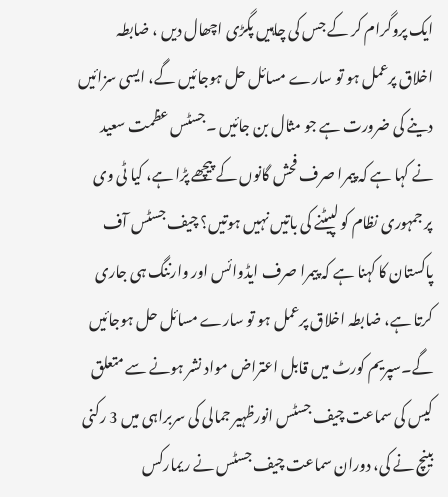ایک پروگرام کر کے جس کی چاہیں پگڑی اچھال دیں ، ضابطہ اخلاق پرعمل ہو تو سارے مسائل حل ہوجائیں گے، ایسی سزائیں دینے کی ضرورت ہے جو مثال بن جائیں ۔جسٹس عظمت سعید نے کہا ہے کہ پیمرا صرف فحش گانوں کے پیچھے پڑا ہے، کیا ٹی وی پر جمہوری نظام کو لپیٹنے کی باتیں نہیں ہوتیں؟ چیف جسٹس آف پاکستان کا کہنا ہے کہ پیمرا صرف ایڈوائس اور وارننگ ہی جاری کرتا ہے، ضابطہ اخلاق پرعمل ہو تو سارے مسائل حل ہوجائیں گے۔سپریم کورٹ میں قابل اعتراض مواد نشر ہونے سے متعلق کیس کی سماعت چیف جسٹس انورظہیر جمالی کی سربراہی میں 3 رکنی بینچ نے کی، دوران سماعت چیف جسٹس نے ریمارکس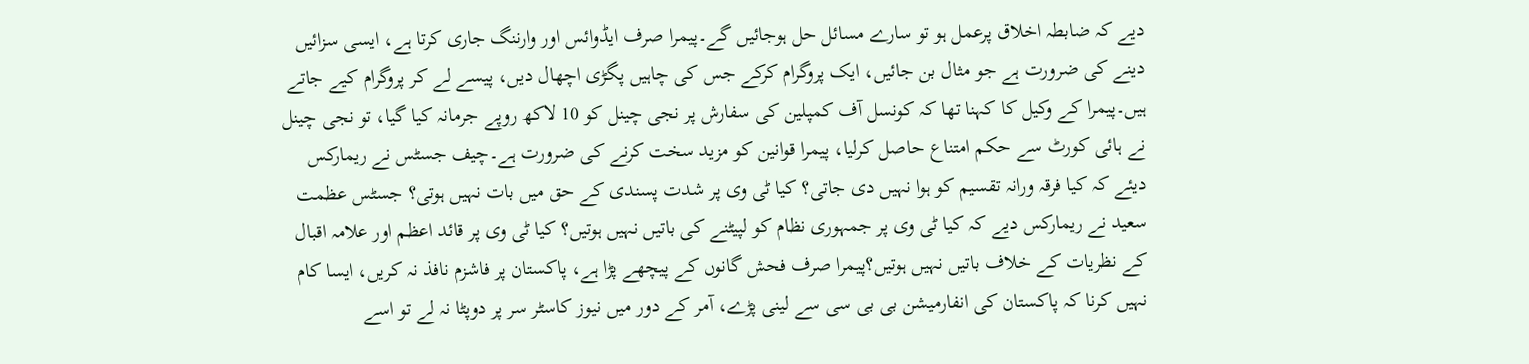دیے کہ ضابطہ اخلاق پرعمل ہو تو سارے مسائل حل ہوجائیں گے۔پیمرا صرف ایڈوائس اور وارننگ جاری کرتا ہے، ایسی سزائیں دینے کی ضرورت ہے جو مثال بن جائیں، ایک پروگرام کرکے جس کی چاہیں پگڑی اچھال دیں، پیسے لے کر پروگرام کیے جاتے ہیں۔پیمرا کے وکیل کا کہنا تھا کہ کونسل آف کمپلین کی سفارش پر نجی چینل کو 10 لاکھ روپے جرمانہ کیا گیا، تو نجی چینل نے ہائی کورٹ سے حکم امتناع حاصل کرلیا، پیمرا قوانین کو مزید سخت کرنے کی ضرورت ہے۔چیف جسٹس نے ریمارکس دیئے کہ کیا فرقہ ورانہ تقسیم کو ہوا نہیں دی جاتی؟ کیا ٹی وی پر شدت پسندی کے حق میں بات نہیں ہوتی؟ جسٹس عظمت سعید نے ریمارکس دیے کہ کیا ٹی وی پر جمہوری نظام کو لپیٹنے کی باتیں نہیں ہوتیں؟ کیا ٹی وی پر قائد اعظم اور علامہ اقبال کے نظریات کے خلاف باتیں نہیں ہوتیں؟پیمرا صرف فحش گانوں کے پیچھے پڑا ہے، پاکستان پر فاشزم نافذ نہ کریں، ایسا کام نہیں کرنا کہ پاکستان کی انفارمیشن بی بی سی سے لینی پڑے، آمر کے دور میں نیوز کاسٹر سر پر دوپٹا نہ لے تو اسے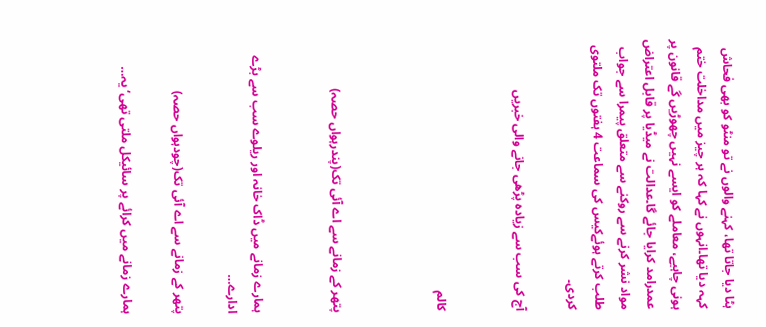ہٹا دیا جاتا تھا، کہنے والوں نے تو منٹو کو بھی فحاش کہہ دیا تھا۔انہوں نے کہا کہ ہر چیز میں مداخلت ختم ہونی چاہیے، معاملے کو ایسے نہیں چھوڑیں گے قانون پر عمدرامد کرایا جائے گا۔عدالت نے میڈیا پر قابل اعتراض مواد نشر کرنے سے روکنے سے متعلق پیمرا سے جواب طلب کرتے ہوئےکیس کی سماعت 4 ہفتوں تک ملتوی کردی۔

آج کی سب سے زیادہ پڑھی جانے والی خبریں


کالم



پتھر کے زمانے سے اے آئی تک(پندرہواں حصہ)


ہمارے زمانے میں ڈاک خانہ اور ریلوے سب سے بڑے ادارے…

پتھر کے زمانے سے اے آئی تک(چودہواں حصہ)

ہمارے زمانے میں کرائے پر سائیکل ملتی تھی‘ یہ…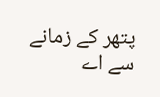پتھر کے زمانے سے اے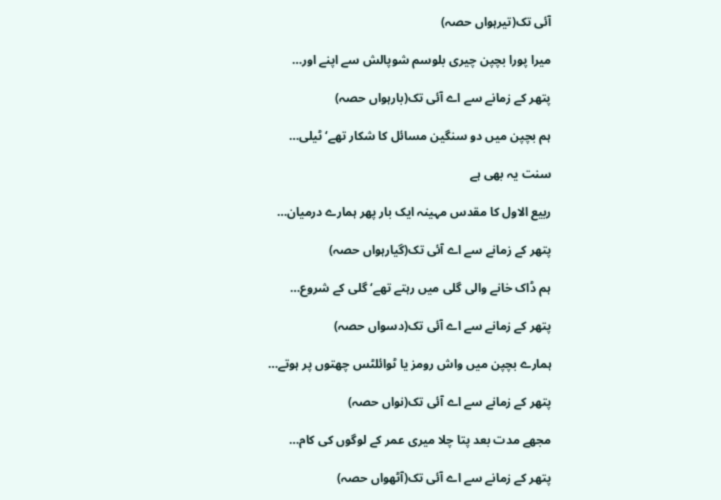آئی تک(تیرہواں حصہ)

میرا پورا بچپن چیری بلوسم شوپالش سے اپنے اور…

پتھر کے زمانے سے اے آئی تک(بارہواں حصہ)

ہم بچپن میں دو سنگین مسائل کا شکار تھے‘ ٹیلی…

سنت یہ بھی ہے

ربیع الاول کا مقدس مہینہ ایک بار پھر ہمارے درمیان…

پتھر کے زمانے سے اے آئی تک(گیارہواں حصہ)

ہم ڈاک خانے والی گلی میں رہتے تھے‘ گلی کے شروع…

پتھر کے زمانے سے اے آئی تک(دسواں حصہ)

ہمارے بچپن میں واش رومز یا ٹوائلٹس چھتوں پر ہوتے…

پتھر کے زمانے سے اے آئی تک(نواں حصہ)

مجھے مدت بعد پتا چلا میری عمر کے لوگوں کی کام…

پتھر کے زمانے سے اے آئی تک(آٹھواں حصہ)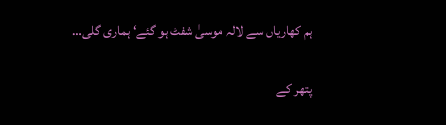ہم کھاریاں سے لالہ موسیٰ شفٹ ہو گئے‘ ہماری گلی…

پتھر کے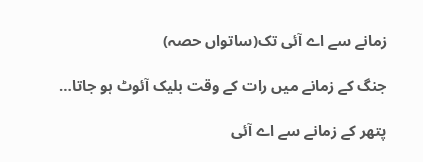زمانے سے اے آئی تک(ساتواں حصہ)

جنگ کے زمانے میں رات کے وقت بلیک آئوٹ ہو جاتا…

پتھر کے زمانے سے اے آئی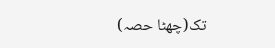تک(چھٹا حصہ)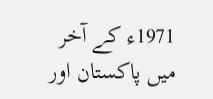1971ء کے آخر میں پاکستان اور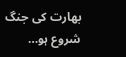بھارت کی جنگ شروع ہو…